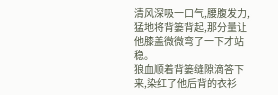清风深吸一口气,腰腹发力,猛地将背篓背起,那分量让他膝盖微微弯了一下才站稳。
狼血顺着背篓缝隙滴答下来,染红了他后背的衣衫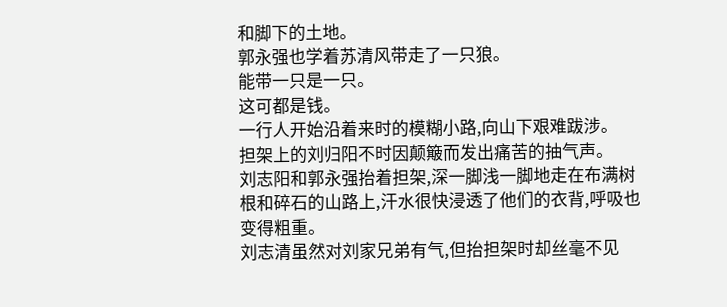和脚下的土地。
郭永强也学着苏清风带走了一只狼。
能带一只是一只。
这可都是钱。
一行人开始沿着来时的模糊小路,向山下艰难跋涉。
担架上的刘归阳不时因颠簸而发出痛苦的抽气声。
刘志阳和郭永强抬着担架,深一脚浅一脚地走在布满树根和碎石的山路上,汗水很快浸透了他们的衣背,呼吸也变得粗重。
刘志清虽然对刘家兄弟有气,但抬担架时却丝毫不见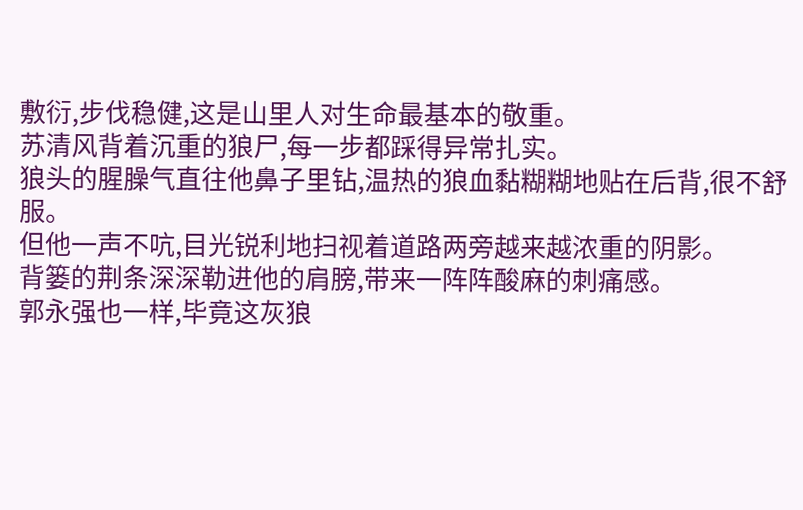敷衍,步伐稳健,这是山里人对生命最基本的敬重。
苏清风背着沉重的狼尸,每一步都踩得异常扎实。
狼头的腥臊气直往他鼻子里钻,温热的狼血黏糊糊地贴在后背,很不舒服。
但他一声不吭,目光锐利地扫视着道路两旁越来越浓重的阴影。
背篓的荆条深深勒进他的肩膀,带来一阵阵酸麻的刺痛感。
郭永强也一样,毕竟这灰狼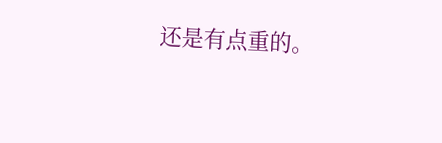还是有点重的。